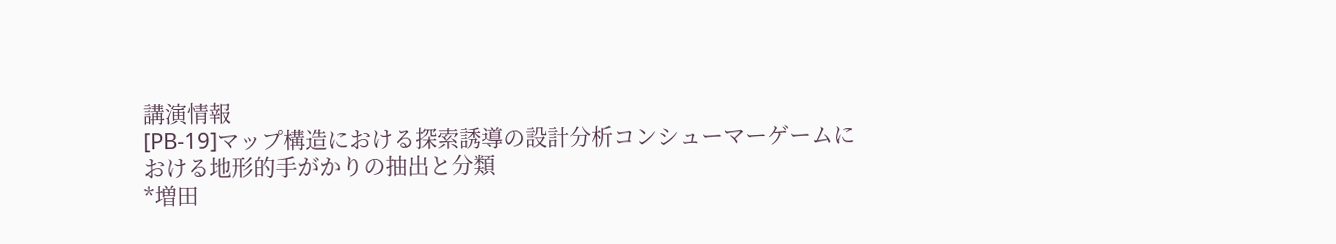講演情報
[PB-19]マップ構造における探索誘導の設計分析コンシューマーゲームにおける地形的手がかりの抽出と分類
*増田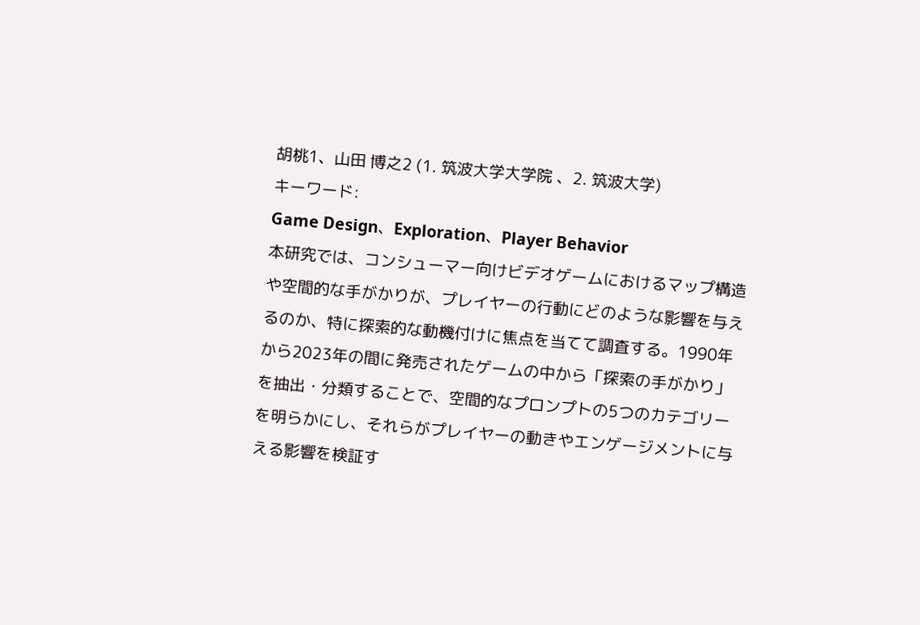胡桃1、山田 博之2 (1. 筑波大学大学院 、2. 筑波大学)
キーワード:
Game Design、Exploration、Player Behavior
本研究では、コンシューマー向けビデオゲームにおけるマップ構造や空間的な手がかりが、プレイヤーの行動にどのような影響を与えるのか、特に探索的な動機付けに焦点を当てて調査する。1990年から2023年の間に発売されたゲームの中から「探索の手がかり」を抽出・分類することで、空間的なプロンプトの5つのカテゴリーを明らかにし、それらがプレイヤーの動きやエンゲージメントに与える影響を検証す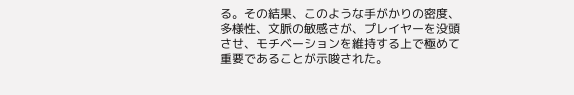る。その結果、このような手がかりの密度、多様性、文脈の敏感さが、プレイヤーを没頭させ、モチベーションを維持する上で極めて重要であることが示唆された。